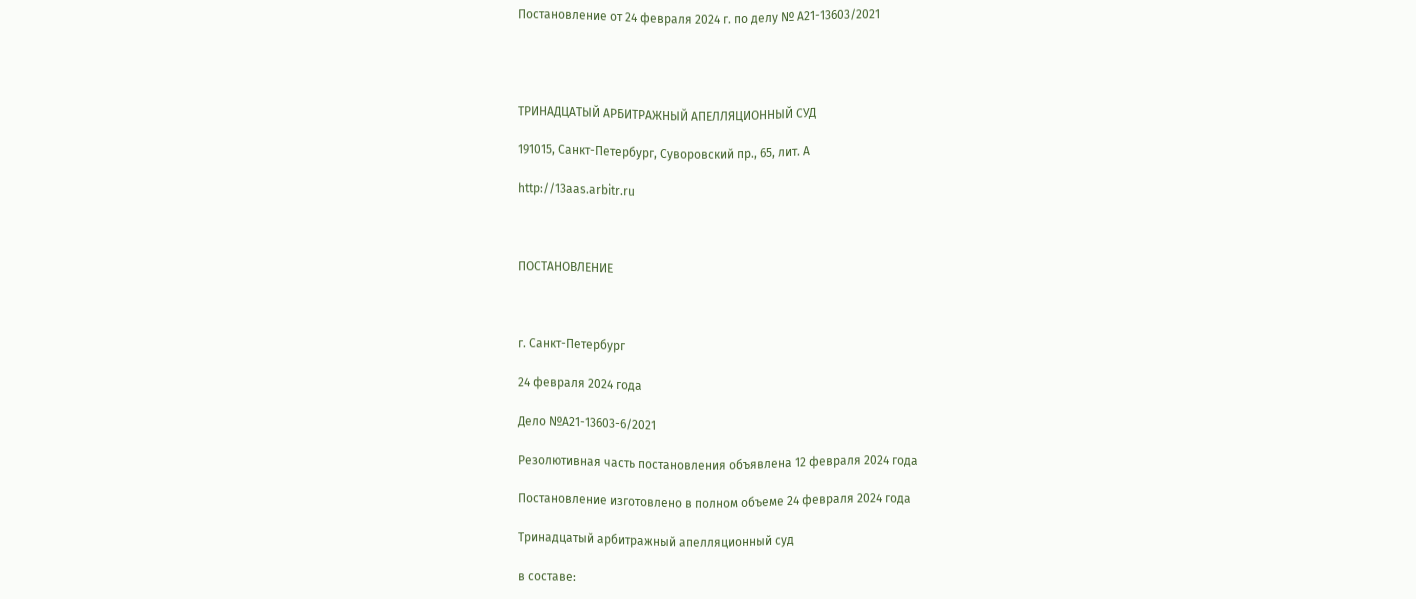Постановление от 24 февраля 2024 г. по делу № А21-13603/2021




ТРИНАДЦАТЫЙ АРБИТРАЖНЫЙ АПЕЛЛЯЦИОННЫЙ СУД

191015, Санкт-Петербург, Суворовский пр., 65, лит. А

http://13aas.arbitr.ru



ПОСТАНОВЛЕНИЕ



г. Санкт-Петербург

24 февраля 2024 года

Дело №А21-13603-6/2021

Резолютивная часть постановления объявлена 12 февраля 2024 года

Постановление изготовлено в полном объеме 24 февраля 2024 года

Тринадцатый арбитражный апелляционный суд

в составе: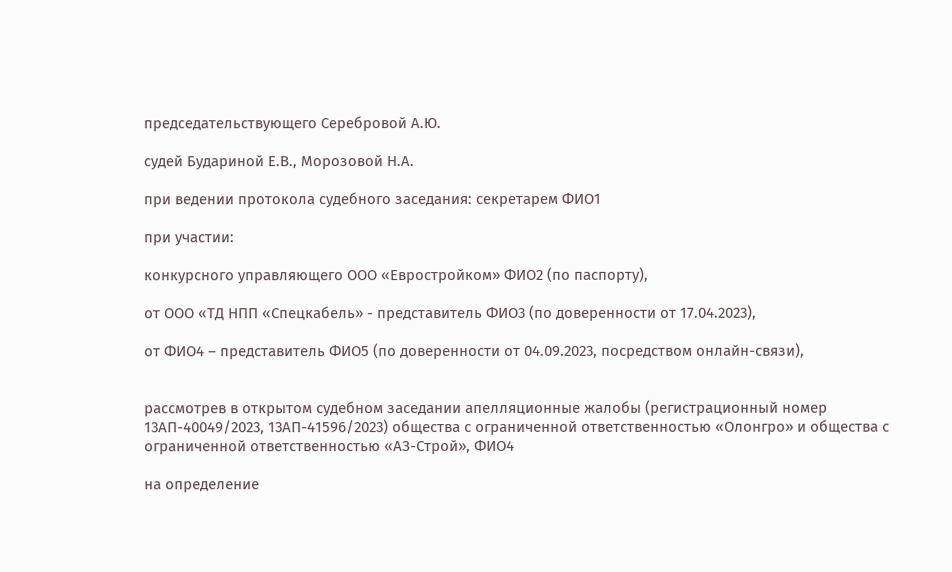председательствующего Серебровой А.Ю.

судей Будариной Е.В., Морозовой Н.А.

при ведении протокола судебного заседания: секретарем ФИО1

при участии:

конкурсного управляющего ООО «Евростройком» ФИО2 (по паспорту),

от ООО «ТД НПП «Спецкабель» - представитель ФИО3 (по доверенности от 17.04.2023),

от ФИО4 – представитель ФИО5 (по доверенности от 04.09.2023, посредством онлайн-связи),


рассмотрев в открытом судебном заседании апелляционные жалобы (регистрационный номер 13АП-40049/2023, 13АП-41596/2023) общества с ограниченной ответственностью «Олонгро» и общества с ограниченной ответственностью «АЗ-Строй», ФИО4

на определение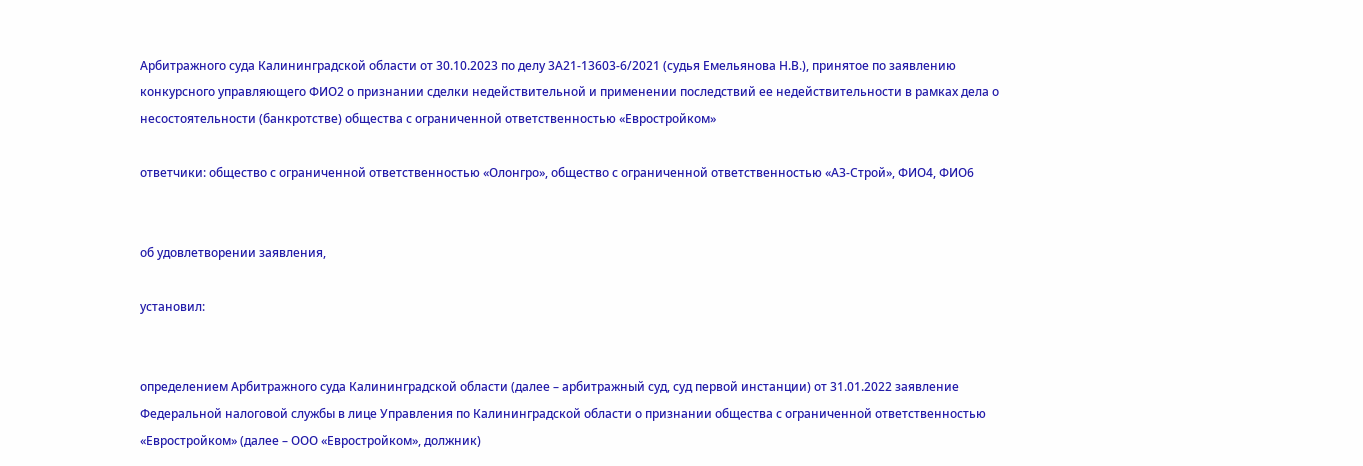Арбитражного суда Калининградской области от 30.10.2023 по делу 3А21-13603-6/2021 (судья Емельянова Н.В.), принятое по заявлению конкурсного управляющего ФИО2 о признании сделки недействительной и применении последствий ее недействительности в рамках дела о несостоятельности (банкротстве) общества с ограниченной ответственностью «Евростройком»

ответчики: общество с ограниченной ответственностью «Олонгро», общество с ограниченной ответственностью «АЗ-Строй», ФИО4, ФИО6


об удовлетворении заявления,

установил:


определением Арбитражного суда Калининградской области (далее – арбитражный суд, суд первой инстанции) от 31.01.2022 заявление Федеральной налоговой службы в лице Управления по Калининградской области о признании общества с ограниченной ответственностью «Евростройком» (далее – ООО «Евростройком», должник)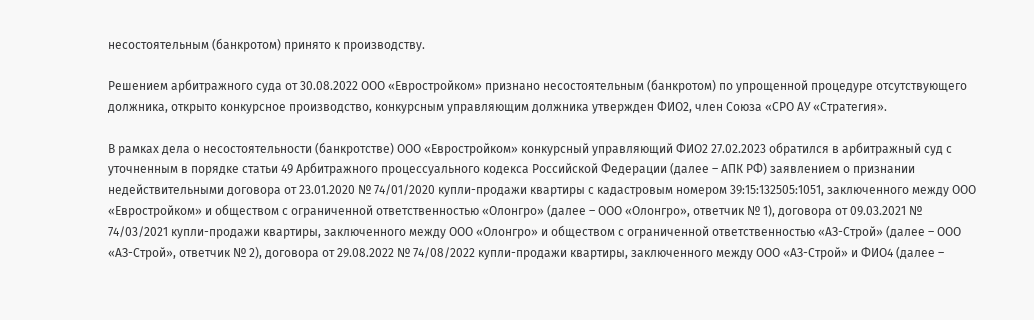несостоятельным (банкротом) принято к производству.

Решением арбитражного суда от 30.08.2022 ООО «Евростройком» признано несостоятельным (банкротом) по упрощенной процедуре отсутствующего должника, открыто конкурсное производство, конкурсным управляющим должника утвержден ФИО2, член Союза «СРО АУ «Стратегия».

В рамках дела о несостоятельности (банкротстве) ООО «Евростройком» конкурсный управляющий ФИО2 27.02.2023 обратился в арбитражный суд с уточненным в порядке статьи 49 Арбитражного процессуального кодекса Российской Федерации (далее – АПК РФ) заявлением о признании недействительными договора от 23.01.2020 № 74/01/2020 купли-продажи квартиры с кадастровым номером 39:15:132505:1051, заключенного между ООО «Евростройком» и обществом с ограниченной ответственностью «Олонгро» (далее – ООО «Олонгро», ответчик № 1), договора от 09.03.2021 № 74/03/2021 купли-продажи квартиры, заключенного между ООО «Олонгро» и обществом с ограниченной ответственностью «АЗ-Строй» (далее – ООО «АЗ-Строй», ответчик № 2), договора от 29.08.2022 № 74/08/2022 купли-продажи квартиры, заключенного между ООО «АЗ-Строй» и ФИО4 (далее –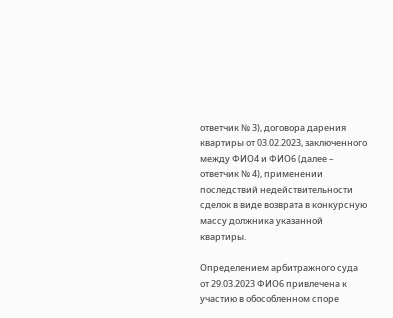ответчик № 3), договора дарения квартиры от 03.02.2023, заключенного между ФИО4 и ФИО6 (далее – ответчик № 4), применении последствий недействительности сделок в виде возврата в конкурсную массу должника указанной квартиры.

Определением арбитражного суда от 29.03.2023 ФИО6 привлечена к участию в обособленном споре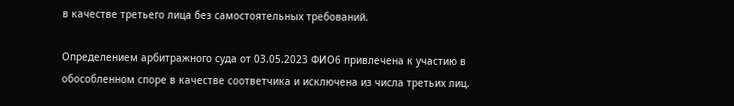в качестве третьего лица без самостоятельных требований.

Определением арбитражного суда от 03.05.2023 ФИО6 привлечена к участию в обособленном споре в качестве соответчика и исключена из числа третьих лиц.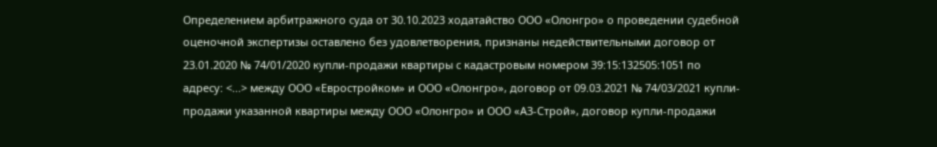Определением арбитражного суда от 30.10.2023 ходатайство ООО «Олонгро» о проведении судебной оценочной экспертизы оставлено без удовлетворения, признаны недействительными договор от 23.01.2020 № 74/01/2020 купли-продажи квартиры с кадастровым номером 39:15:132505:1051 по адресу: <...> между ООО «Евростройком» и ООО «Олонгро», договор от 09.03.2021 № 74/03/2021 купли-продажи указанной квартиры между ООО «Олонгро» и ООО «АЗ-Строй», договор купли-продажи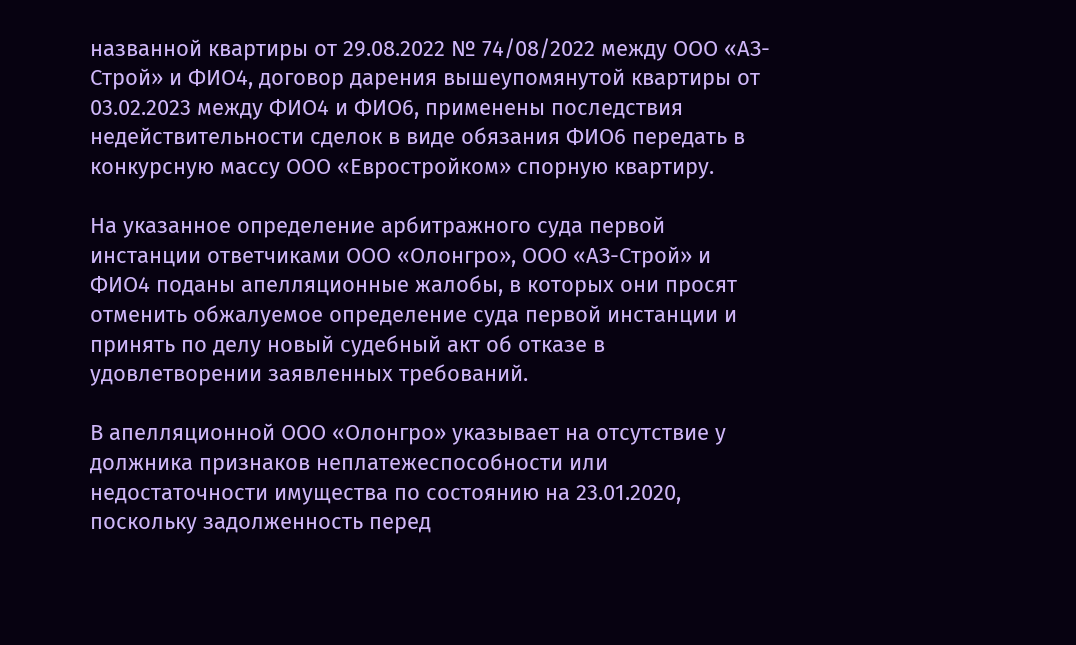названной квартиры от 29.08.2022 № 74/08/2022 между ООО «АЗ-Строй» и ФИО4, договор дарения вышеупомянутой квартиры от 03.02.2023 между ФИО4 и ФИО6, применены последствия недействительности сделок в виде обязания ФИО6 передать в конкурсную массу ООО «Евростройком» спорную квартиру.

На указанное определение арбитражного суда первой инстанции ответчиками ООО «Олонгро», ООО «АЗ-Строй» и ФИО4 поданы апелляционные жалобы, в которых они просят отменить обжалуемое определение суда первой инстанции и принять по делу новый судебный акт об отказе в удовлетворении заявленных требований.

В апелляционной ООО «Олонгро» указывает на отсутствие у должника признаков неплатежеспособности или недостаточности имущества по состоянию на 23.01.2020, поскольку задолженность перед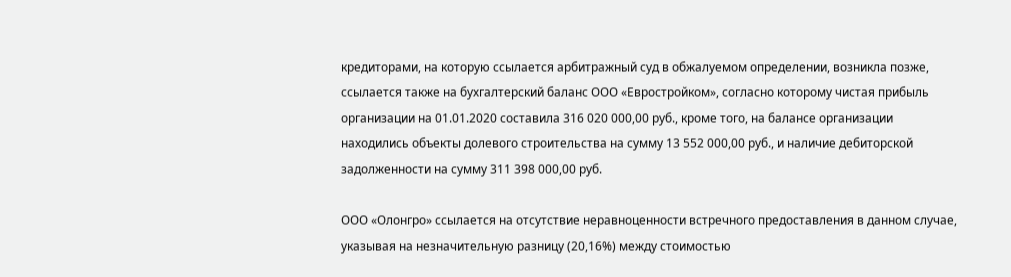кредиторами, на которую ссылается арбитражный суд в обжалуемом определении, возникла позже, ссылается также на бухгалтерский баланс ООО «Евростройком», согласно которому чистая прибыль организации на 01.01.2020 составила 316 020 000,00 руб., кроме того, на балансе организации находились объекты долевого строительства на сумму 13 552 000,00 руб., и наличие дебиторской задолженности на сумму 311 398 000,00 руб.

ООО «Олонгро» ссылается на отсутствие неравноценности встречного предоставления в данном случае, указывая на незначительную разницу (20,16%) между стоимостью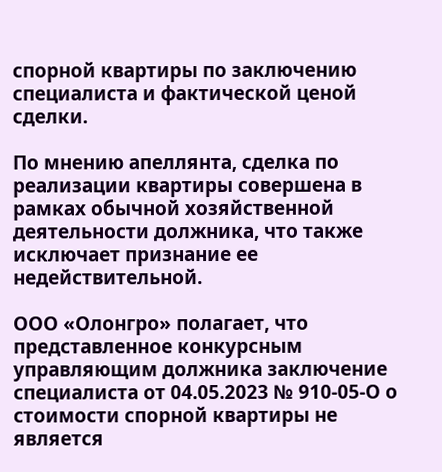спорной квартиры по заключению специалиста и фактической ценой сделки.

По мнению апеллянта, сделка по реализации квартиры совершена в рамках обычной хозяйственной деятельности должника, что также исключает признание ее недействительной.

ООО «Олонгро» полагает, что представленное конкурсным управляющим должника заключение специалиста от 04.05.2023 № 910-05-О о стоимости спорной квартиры не является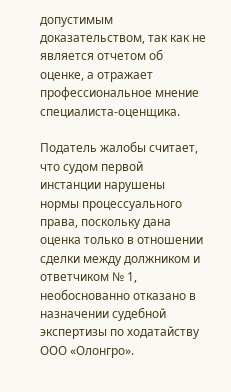допустимым доказательством, так как не является отчетом об оценке, а отражает профессиональное мнение специалиста-оценщика.

Податель жалобы считает, что судом первой инстанции нарушены нормы процессуального права, поскольку дана оценка только в отношении сделки между должником и ответчиком № 1, необоснованно отказано в назначении судебной экспертизы по ходатайству ООО «Олонгро».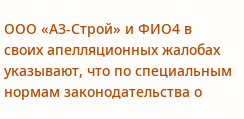ООО «АЗ-Строй» и ФИО4 в своих апелляционных жалобах указывают, что по специальным нормам законодательства о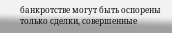банкротстве могут быть оспорены только сделки, совершенные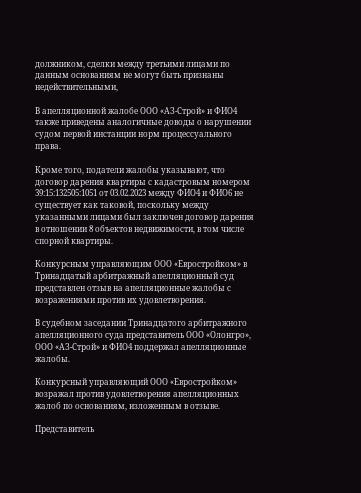должником, сделки между третьими лицами по данным основаниям не могут быть признаны недействительными,

В апелляционной жалобе ООО «АЗ-Строй» и ФИО4 также приведены аналогичные доводы о нарушении судом первой инстанции норм процессуального права.

Кроме того, податели жалобы указывают, что договор дарения квартиры с кадастровым номером 39:15:132505:1051 от 03.02.2023 между ФИО4 и ФИО6 не существует как таковой, поскольку между указанными лицами был заключен договор дарения в отношении 8 объектов недвижимости, в том числе спорной квартиры.

Конкурсным управляющим ООО «Евростройком» в Тринадцатый арбитражный апелляционный суд представлен отзыв на апелляционные жалобы с возражениями против их удовлетворения.

В судебном заседании Тринадцатого арбитражного апелляционного суда представитель ООО «Олонгро», ООО «АЗ-Строй» и ФИО4 поддержал апелляционные жалобы.

Конкурсный управляющий ООО «Евростройком» возражал против удовлетворения апелляционных жалоб по основаниям, изложенным в отзыве.

Представитель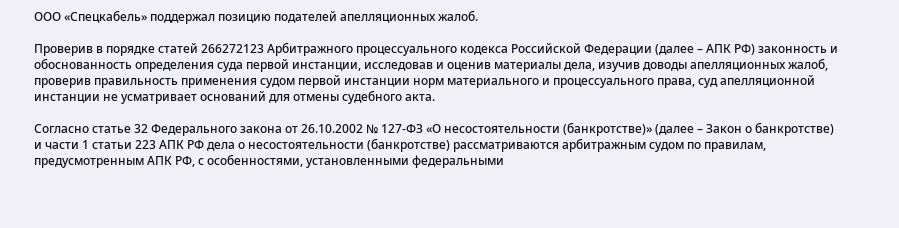ООО «Спецкабель» поддержал позицию подателей апелляционных жалоб.

Проверив в порядке статей 266272123 Арбитражного процессуального кодекса Российской Федерации (далее – АПК РФ) законность и обоснованность определения суда первой инстанции, исследовав и оценив материалы дела, изучив доводы апелляционных жалоб, проверив правильность применения судом первой инстанции норм материального и процессуального права, суд апелляционной инстанции не усматривает оснований для отмены судебного акта.

Согласно статье 32 Федерального закона от 26.10.2002 № 127-ФЗ «О несостоятельности (банкротстве)» (далее – Закон о банкротстве) и части 1 статьи 223 АПК РФ дела о несостоятельности (банкротстве) рассматриваются арбитражным судом по правилам, предусмотренным АПК РФ, с особенностями, установленными федеральными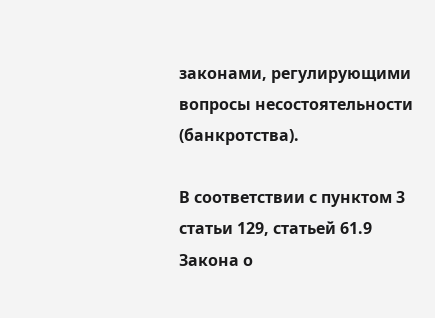законами, регулирующими вопросы несостоятельности (банкротства).

В соответствии с пунктом 3 статьи 129, статьей 61.9 Закона о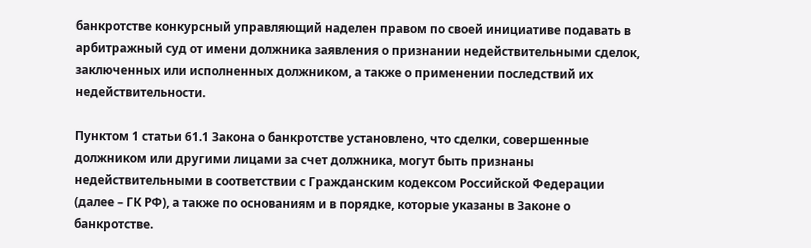банкротстве конкурсный управляющий наделен правом по своей инициативе подавать в арбитражный суд от имени должника заявления о признании недействительными сделок, заключенных или исполненных должником, а также о применении последствий их недействительности.

Пунктом 1 статьи 61.1 Закона о банкротстве установлено, что сделки, совершенные должником или другими лицами за счет должника, могут быть признаны недействительными в соответствии с Гражданским кодексом Российской Федерации (далее – ГК РФ), а также по основаниям и в порядке, которые указаны в Законе о банкротстве.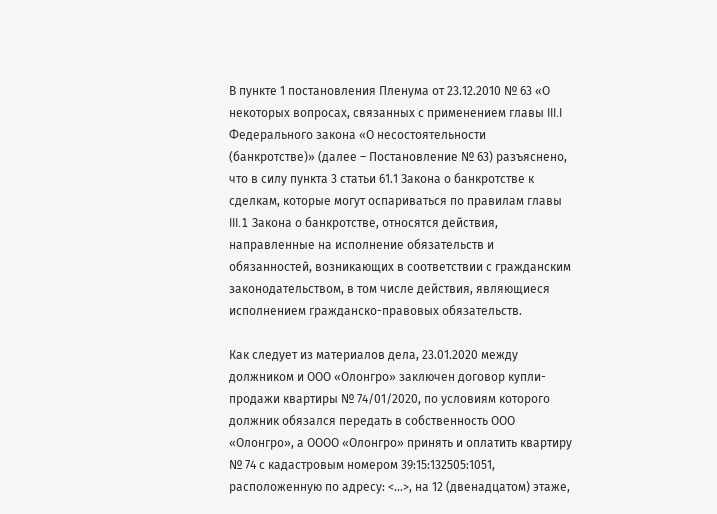В пункте 1 постановления Пленума от 23.12.2010 № 63 «О некоторых вопросах, связанных с применением главы III.I Федерального закона «О несостоятельности (банкротстве)» (далее – Постановление № 63) разъяснено, что в силу пункта 3 статьи 61.1 Закона о банкротстве к сделкам, которые могут оспариваться по правилам главы III.1 Закона о банкротстве, относятся действия, направленные на исполнение обязательств и обязанностей, возникающих в соответствии с гражданским законодательством, в том числе действия, являющиеся исполнением гражданско-правовых обязательств.

Как следует из материалов дела, 23.01.2020 между должником и ООО «Олонгро» заключен договор купли-продажи квартиры № 74/01/2020, по условиям которого должник обязался передать в собственность ООО «Олонгро», а ОООО «Олонгро» принять и оплатить квартиру № 74 с кадастровым номером 39:15:132505:1051, расположенную по адресу: <...>, на 12 (двенадцатом) этаже,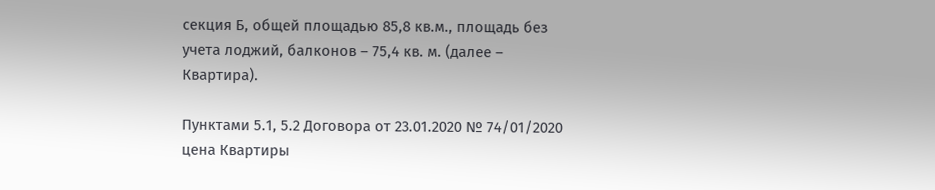секция Б, общей площадью 85,8 кв.м., площадь без учета лоджий, балконов – 75,4 кв. м. (далее – Квартира).

Пунктами 5.1, 5.2 Договора от 23.01.2020 № 74/01/2020 цена Квартиры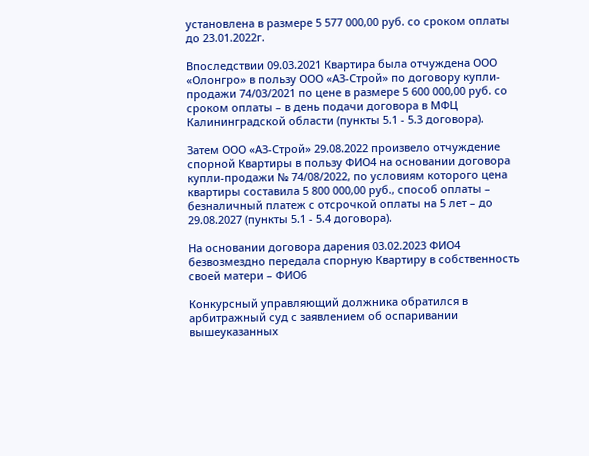установлена в размере 5 577 000,00 руб. со сроком оплаты до 23.01.2022г.

Впоследствии 09.03.2021 Квартира была отчуждена ООО «Олонгро» в пользу ООО «АЗ-Строй» по договору купли-продажи 74/03/2021 по цене в размере 5 600 000,00 руб. со сроком оплаты – в день подачи договора в МФЦ Калининградской области (пункты 5.1 - 5.3 договора).

Затем ООО «АЗ-Строй» 29.08.2022 произвело отчуждение спорной Квартиры в пользу ФИО4 на основании договора купли-продажи № 74/08/2022, по условиям которого цена квартиры составила 5 800 000,00 руб., способ оплаты – безналичный платеж с отсрочкой оплаты на 5 лет – до 29.08.2027 (пункты 5.1 - 5.4 договора).

На основании договора дарения 03.02.2023 ФИО4 безвозмездно передала спорную Квартиру в собственность своей матери – ФИО6

Конкурсный управляющий должника обратился в арбитражный суд с заявлением об оспаривании вышеуказанных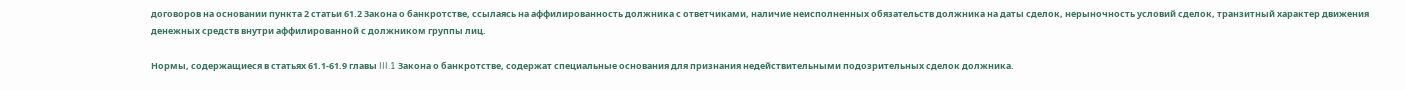договоров на основании пункта 2 статьи 61.2 Закона о банкротстве, ссылаясь на аффилированность должника с ответчиками, наличие неисполненных обязательств должника на даты сделок, нерыночность условий сделок, транзитный характер движения денежных средств внутри аффилированной с должником группы лиц.

Нормы, содержащиеся в статьях 61.1-61.9 главы III.1 Закона о банкротстве, содержат специальные основания для признания недействительными подозрительных сделок должника.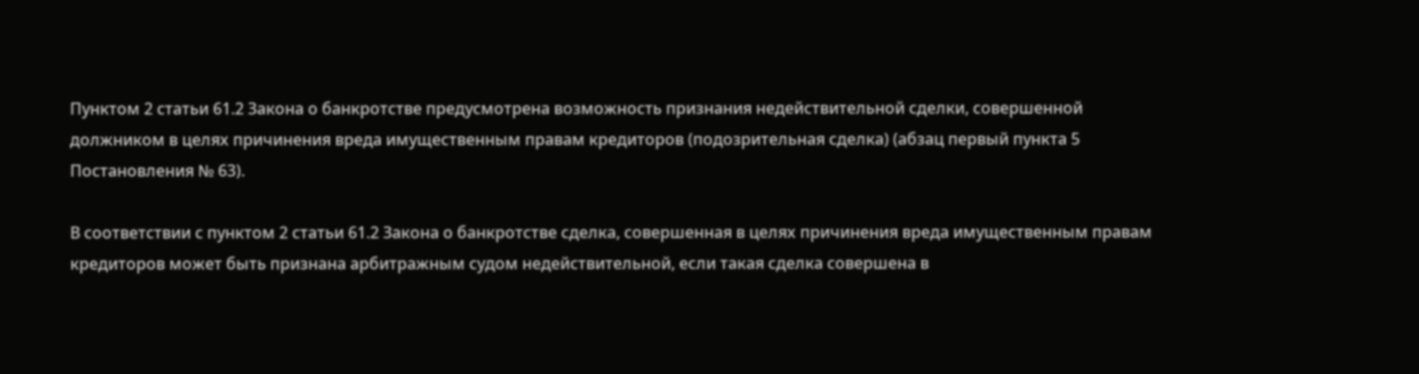Пунктом 2 статьи 61.2 Закона о банкротстве предусмотрена возможность признания недействительной сделки, совершенной должником в целях причинения вреда имущественным правам кредиторов (подозрительная сделка) (абзац первый пункта 5 Постановления № 63).

В соответствии с пунктом 2 статьи 61.2 Закона о банкротстве сделка, совершенная в целях причинения вреда имущественным правам кредиторов может быть признана арбитражным судом недействительной, если такая сделка совершена в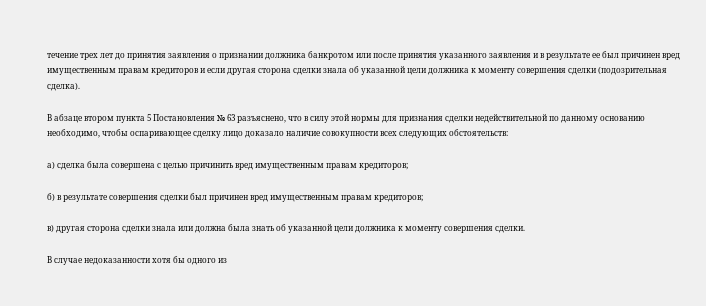течение трех лет до принятия заявления о признании должника банкротом или после принятия указанного заявления и в результате ее был причинен вред имущественным правам кредиторов и если другая сторона сделки знала об указанной цели должника к моменту совершения сделки (подозрительная сделка).

В абзаце втором пункта 5 Постановления № 63 разъяснено, что в силу этой нормы для признания сделки недействительной по данному основанию необходимо, чтобы оспаривающее сделку лицо доказало наличие совокупности всех следующих обстоятельств:

а) сделка была совершена с целью причинить вред имущественным правам кредиторов;

б) в результате совершения сделки был причинен вред имущественным правам кредиторов;

в) другая сторона сделки знала или должна была знать об указанной цели должника к моменту совершения сделки.

В случае недоказанности хотя бы одного из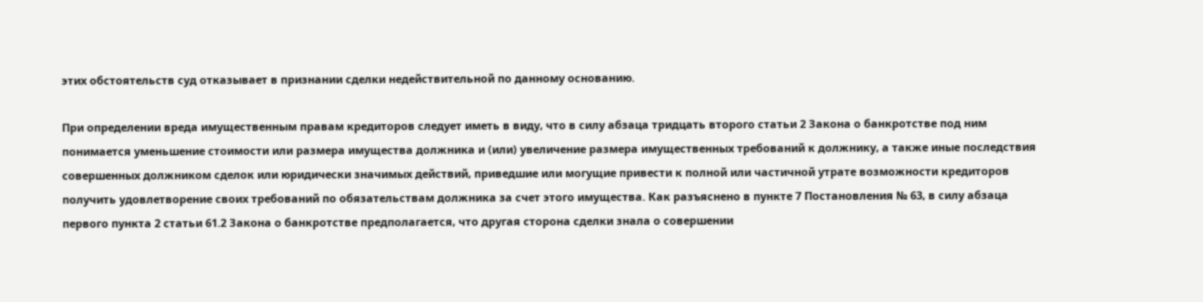этих обстоятельств суд отказывает в признании сделки недействительной по данному основанию.

При определении вреда имущественным правам кредиторов следует иметь в виду, что в силу абзаца тридцать второго статьи 2 Закона о банкротстве под ним понимается уменьшение стоимости или размера имущества должника и (или) увеличение размера имущественных требований к должнику, а также иные последствия совершенных должником сделок или юридически значимых действий, приведшие или могущие привести к полной или частичной утрате возможности кредиторов получить удовлетворение своих требований по обязательствам должника за счет этого имущества. Как разъяснено в пункте 7 Постановления № 63, в силу абзаца первого пункта 2 статьи 61.2 Закона о банкротстве предполагается, что другая сторона сделки знала о совершении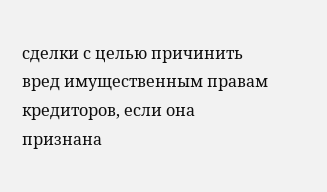сделки с целью причинить вред имущественным правам кредиторов, если она признана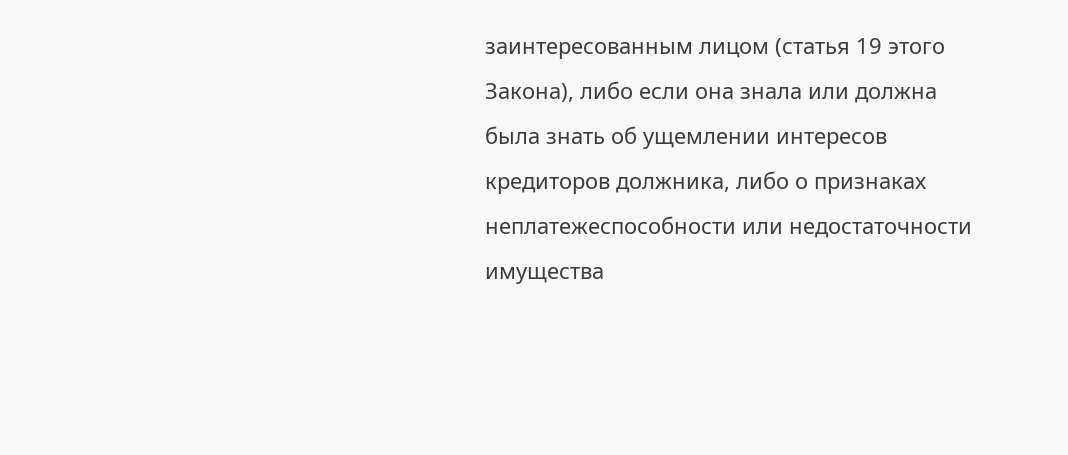заинтересованным лицом (статья 19 этого Закона), либо если она знала или должна была знать об ущемлении интересов кредиторов должника, либо о признаках неплатежеспособности или недостаточности имущества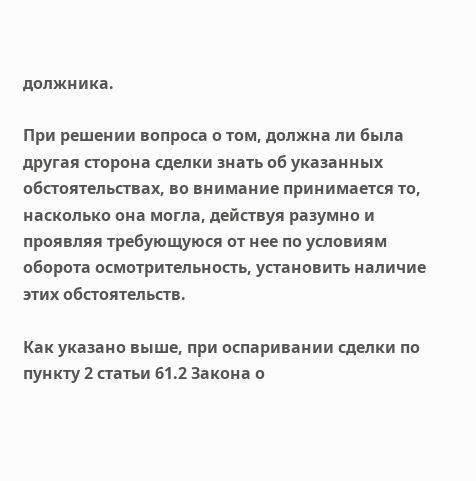должника.

При решении вопроса о том, должна ли была другая сторона сделки знать об указанных обстоятельствах, во внимание принимается то, насколько она могла, действуя разумно и проявляя требующуюся от нее по условиям оборота осмотрительность, установить наличие этих обстоятельств.

Как указано выше, при оспаривании сделки по пункту 2 статьи 61.2 Закона о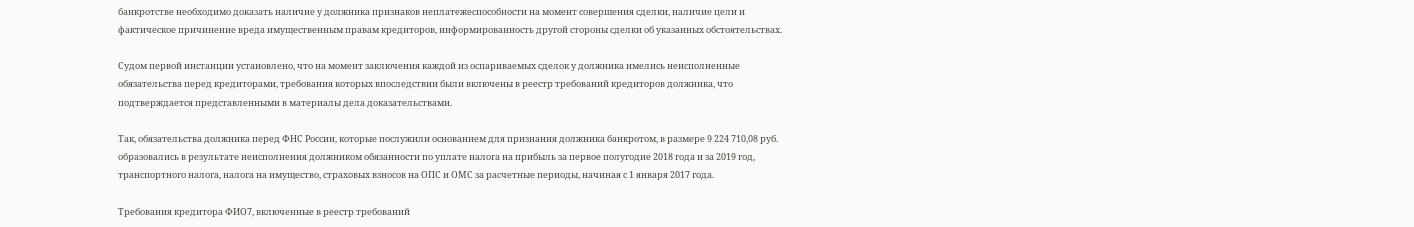банкротстве необходимо доказать наличие у должника признаков неплатежеспособности на момент совершения сделки, наличие цели и фактическое причинение вреда имущественным правам кредиторов, информированность другой стороны сделки об указанных обстоятельствах.

Судом первой инстанции установлено, что на момент заключения каждой из оспариваемых сделок у должника имелись неисполненные обязательства перед кредиторами, требования которых впоследствии были включены в реестр требований кредиторов должника, что подтверждается представленными в материалы дела доказательствами.

Так, обязательства должника перед ФНС России, которые послужили основанием для признания должника банкротом, в размере 9 224 710,08 руб. образовались в результате неисполнения должником обязанности по уплате налога на прибыль за первое полугодие 2018 года и за 2019 год, транспортного налога, налога на имущество, страховых взносов на ОПС и ОМС за расчетные периоды, начиная с 1 января 2017 года.

Требования кредитора ФИО7, включенные в реестр требований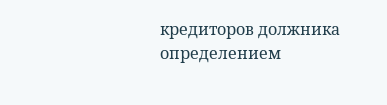кредиторов должника определением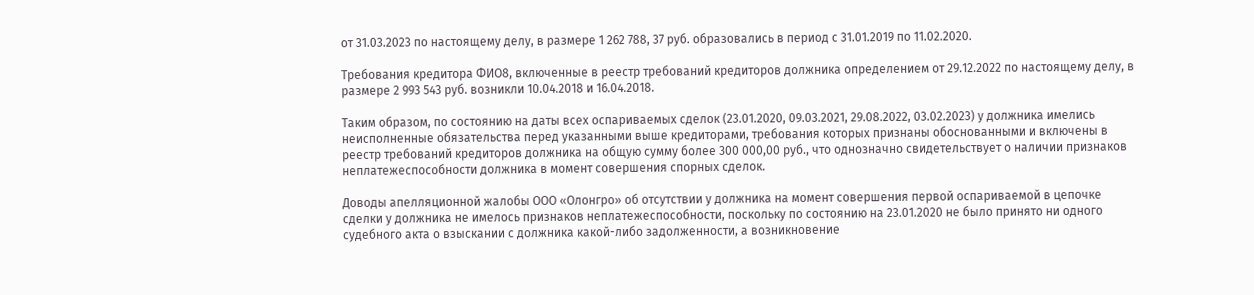от 31.03.2023 по настоящему делу, в размере 1 262 788, 37 руб. образовались в период с 31.01.2019 по 11.02.2020.

Требования кредитора ФИО8, включенные в реестр требований кредиторов должника определением от 29.12.2022 по настоящему делу, в размере 2 993 543 руб. возникли 10.04.2018 и 16.04.2018.

Таким образом, по состоянию на даты всех оспариваемых сделок (23.01.2020, 09.03.2021, 29.08.2022, 03.02.2023) у должника имелись неисполненные обязательства перед указанными выше кредиторами, требования которых признаны обоснованными и включены в реестр требований кредиторов должника на общую сумму более 300 000,00 руб., что однозначно свидетельствует о наличии признаков неплатежеспособности должника в момент совершения спорных сделок.

Доводы апелляционной жалобы ООО «Олонгро» об отсутствии у должника на момент совершения первой оспариваемой в цепочке сделки у должника не имелось признаков неплатежеспособности, поскольку по состоянию на 23.01.2020 не было принято ни одного судебного акта о взыскании с должника какой-либо задолженности, а возникновение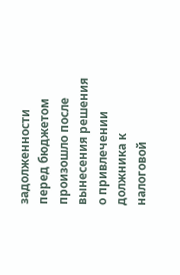задолженности перед бюджетом произошло после вынесения решения о привлечении должника к налоговой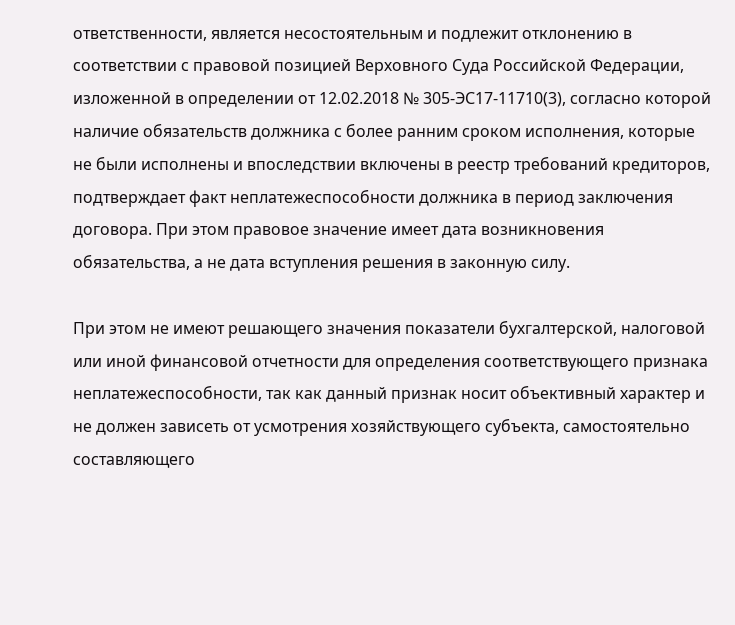ответственности, является несостоятельным и подлежит отклонению в соответствии с правовой позицией Верховного Суда Российской Федерации, изложенной в определении от 12.02.2018 № 305-ЭС17-11710(3), согласно которой наличие обязательств должника с более ранним сроком исполнения, которые не были исполнены и впоследствии включены в реестр требований кредиторов, подтверждает факт неплатежеспособности должника в период заключения договора. При этом правовое значение имеет дата возникновения обязательства, а не дата вступления решения в законную силу.

При этом не имеют решающего значения показатели бухгалтерской, налоговой или иной финансовой отчетности для определения соответствующего признака неплатежеспособности, так как данный признак носит объективный характер и не должен зависеть от усмотрения хозяйствующего субъекта, самостоятельно составляющего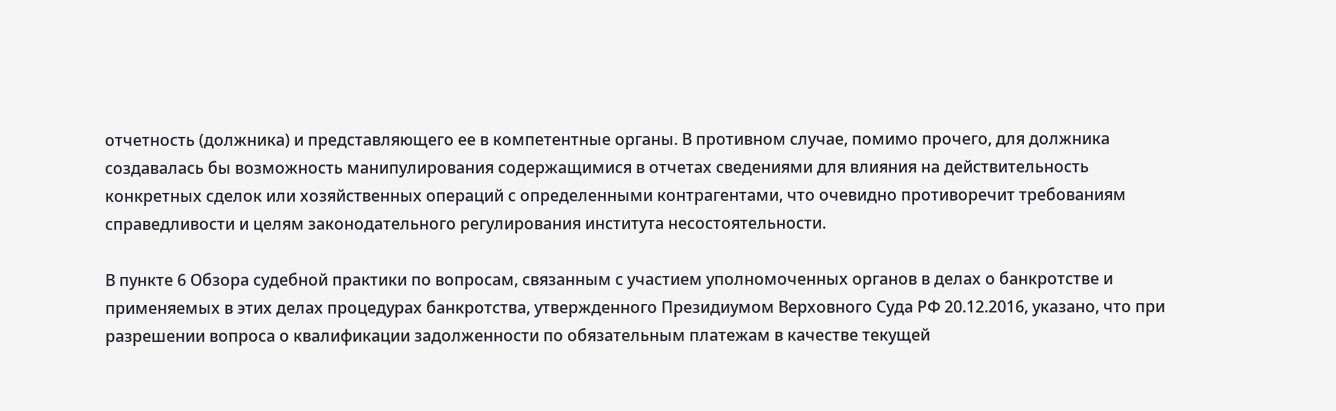отчетность (должника) и представляющего ее в компетентные органы. В противном случае, помимо прочего, для должника создавалась бы возможность манипулирования содержащимися в отчетах сведениями для влияния на действительность конкретных сделок или хозяйственных операций с определенными контрагентами, что очевидно противоречит требованиям справедливости и целям законодательного регулирования института несостоятельности.

В пункте 6 Обзора судебной практики по вопросам, связанным с участием уполномоченных органов в делах о банкротстве и применяемых в этих делах процедурах банкротства, утвержденного Президиумом Верховного Суда РФ 20.12.2016, указано, что при разрешении вопроса о квалификации задолженности по обязательным платежам в качестве текущей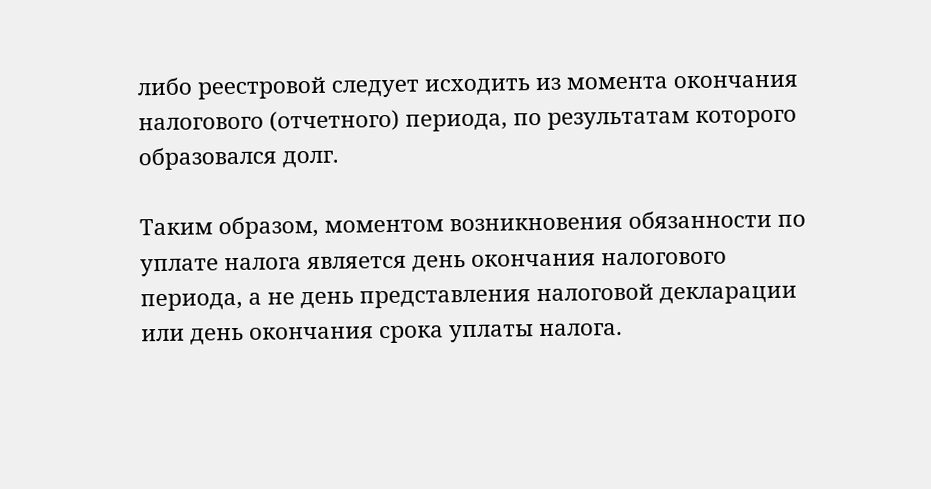либо реестровой следует исходить из момента окончания налогового (отчетного) периода, по результатам которого образовался долг.

Таким образом, моментом возникновения обязанности по уплате налога является день окончания налогового периода, а не день представления налоговой декларации или день окончания срока уплаты налога.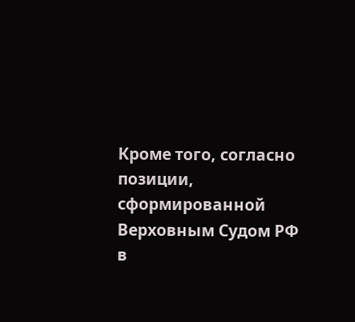Кроме того, согласно позиции, сформированной Верховным Судом РФ в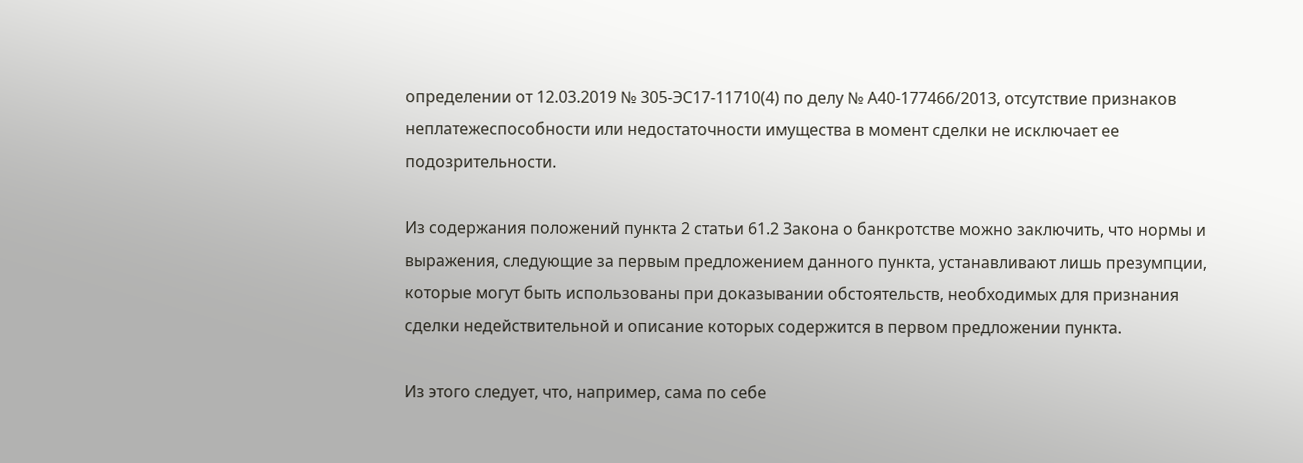определении от 12.03.2019 № 305-ЭС17-11710(4) по делу № А40-177466/2013, отсутствие признаков неплатежеспособности или недостаточности имущества в момент сделки не исключает ее подозрительности.

Из содержания положений пункта 2 статьи 61.2 Закона о банкротстве можно заключить, что нормы и выражения, следующие за первым предложением данного пункта, устанавливают лишь презумпции, которые могут быть использованы при доказывании обстоятельств, необходимых для признания сделки недействительной и описание которых содержится в первом предложении пункта.

Из этого следует, что, например, сама по себе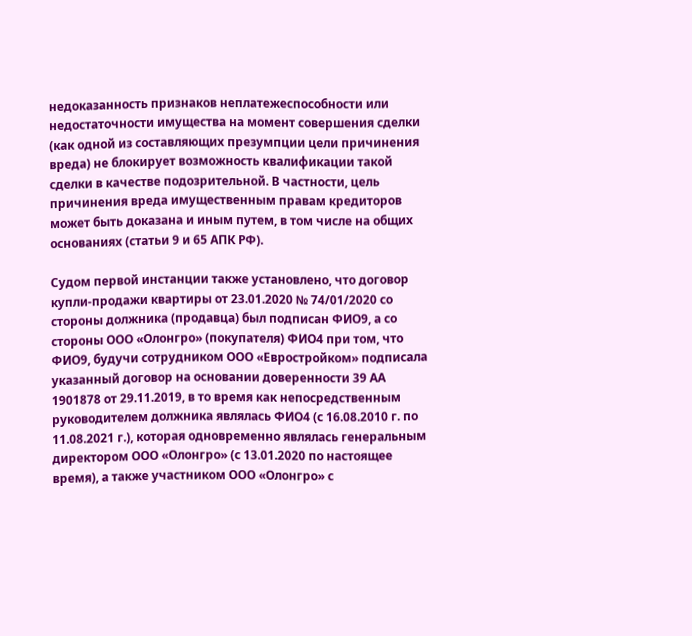недоказанность признаков неплатежеспособности или недостаточности имущества на момент совершения сделки (как одной из составляющих презумпции цели причинения вреда) не блокирует возможность квалификации такой сделки в качестве подозрительной. В частности, цель причинения вреда имущественным правам кредиторов может быть доказана и иным путем, в том числе на общих основаниях (статьи 9 и 65 АПК РФ).

Судом первой инстанции также установлено, что договор купли-продажи квартиры от 23.01.2020 № 74/01/2020 со стороны должника (продавца) был подписан ФИО9, а со стороны ООО «Олонгро» (покупателя) ФИО4 при том, что ФИО9, будучи сотрудником ООО «Евростройком» подписала указанный договор на основании доверенности 39 АА 1901878 от 29.11.2019, в то время как непосредственным руководителем должника являлась ФИО4 (с 16.08.2010 г. по 11.08.2021 г.), которая одновременно являлась генеральным директором ООО «Олонгро» (с 13.01.2020 по настоящее время), а также участником ООО «Олонгро» с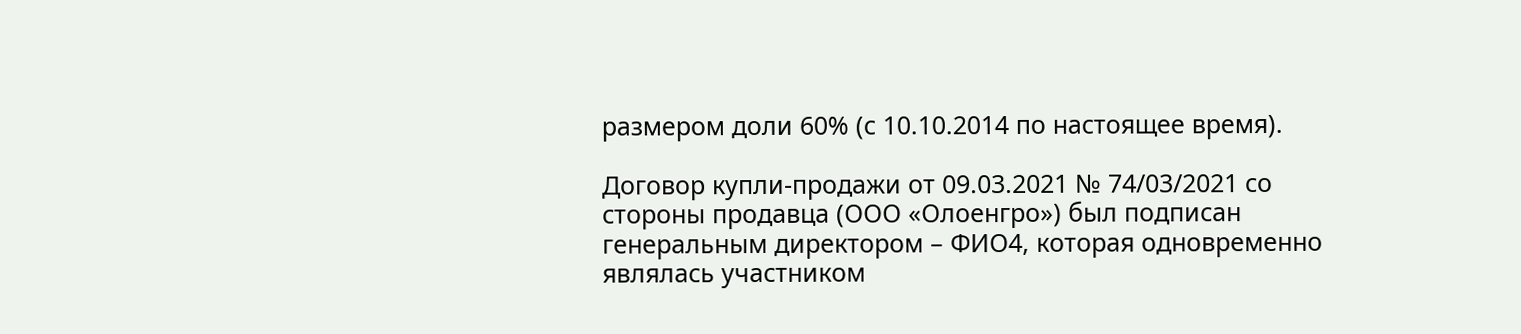размером доли 60% (с 10.10.2014 по настоящее время).

Договор купли-продажи от 09.03.2021 № 74/03/2021 со стороны продавца (ООО «Олоенгро») был подписан генеральным директором – ФИО4, которая одновременно являлась участником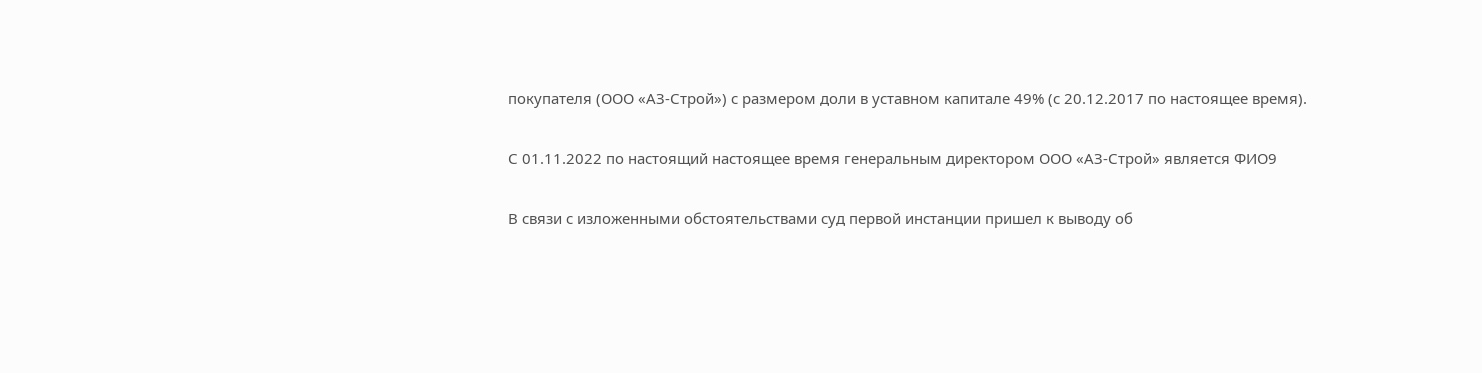покупателя (ООО «АЗ-Строй») с размером доли в уставном капитале 49% (с 20.12.2017 по настоящее время).

С 01.11.2022 по настоящий настоящее время генеральным директором ООО «АЗ-Строй» является ФИО9

В связи с изложенными обстоятельствами суд первой инстанции пришел к выводу об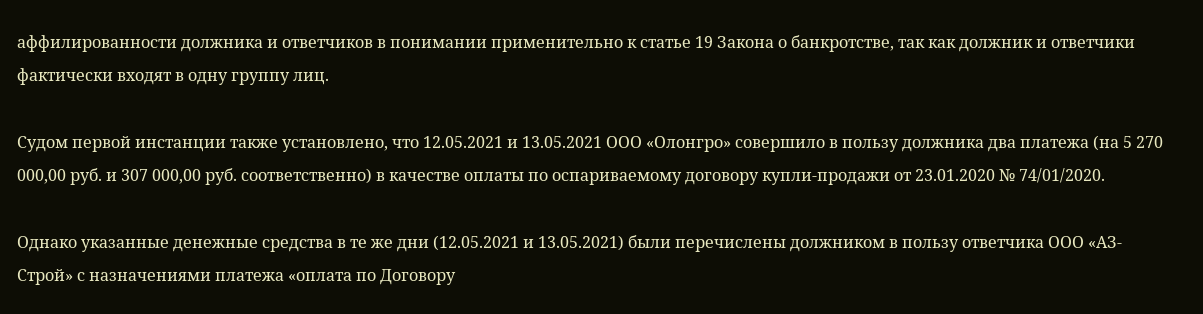аффилированности должника и ответчиков в понимании применительно к статье 19 Закона о банкротстве, так как должник и ответчики фактически входят в одну группу лиц.

Судом первой инстанции также установлено, что 12.05.2021 и 13.05.2021 ООО «Олонгро» совершило в пользу должника два платежа (на 5 270 000,00 руб. и 307 000,00 руб. соответственно) в качестве оплаты по оспариваемому договору купли-продажи от 23.01.2020 № 74/01/2020.

Однако указанные денежные средства в те же дни (12.05.2021 и 13.05.2021) были перечислены должником в пользу ответчика ООО «АЗ-Строй» с назначениями платежа «оплата по Договору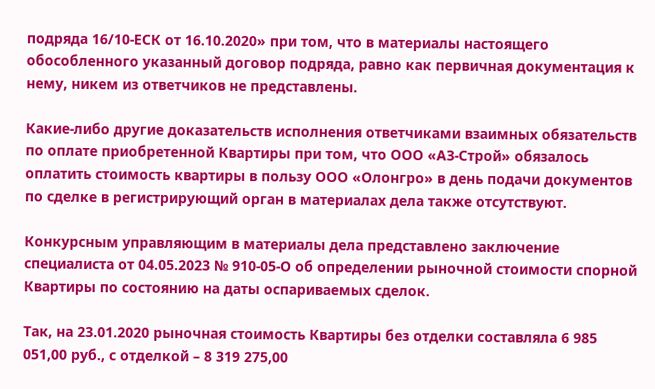подряда 16/10-ЕСК от 16.10.2020» при том, что в материалы настоящего обособленного указанный договор подряда, равно как первичная документация к нему, никем из ответчиков не представлены.

Какие-либо другие доказательств исполнения ответчиками взаимных обязательств по оплате приобретенной Квартиры при том, что ООО «АЗ-Строй» обязалось оплатить стоимость квартиры в пользу ООО «Олонгро» в день подачи документов по сделке в регистрирующий орган в материалах дела также отсутствуют.

Конкурсным управляющим в материалы дела представлено заключение специалиста от 04.05.2023 № 910-05-О об определении рыночной стоимости спорной Квартиры по состоянию на даты оспариваемых сделок.

Так, на 23.01.2020 рыночная стоимость Квартиры без отделки составляла 6 985 051,00 руб., с отделкой – 8 319 275,00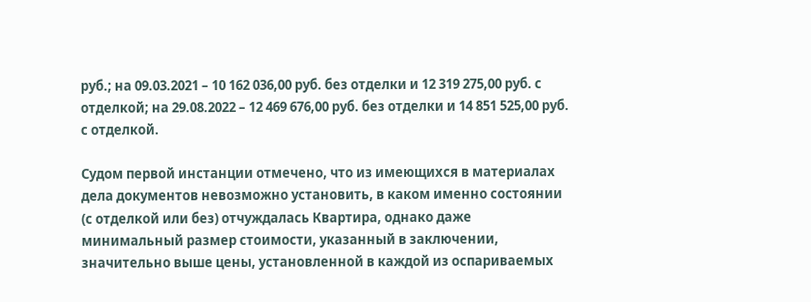руб.; на 09.03.2021 – 10 162 036,00 руб. без отделки и 12 319 275,00 руб. с отделкой; на 29.08.2022 – 12 469 676,00 руб. без отделки и 14 851 525,00 руб. с отделкой.

Судом первой инстанции отмечено, что из имеющихся в материалах дела документов невозможно установить, в каком именно состоянии (с отделкой или без) отчуждалась Квартира, однако даже минимальный размер стоимости, указанный в заключении, значительно выше цены, установленной в каждой из оспариваемых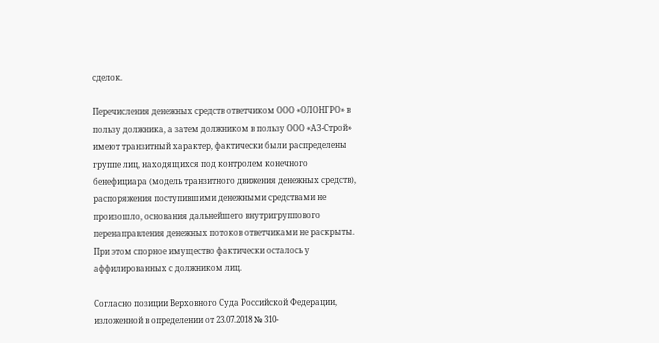сделок.

Перечисления денежных средств ответчиком ООО «ОЛОНГРО» в пользу должника, а затем должником в пользу ООО «АЗ-Строй» имеют транзитный характер, фактически были распределены группе лиц, находящихся под контролем конечного бенефициара (модель транзитного движения денежных средств), распоряжения поступившими денежными средствами не произошло, основания дальнейшего внутригруппового перенаправления денежных потоков ответчиками не раскрыты. При этом спорное имущество фактически осталось у аффилированных с должником лиц.

Согласно позиции Верховного Суда Российской Федерации, изложенной в определении от 23.07.2018 № 310-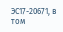ЭС17-20671, в том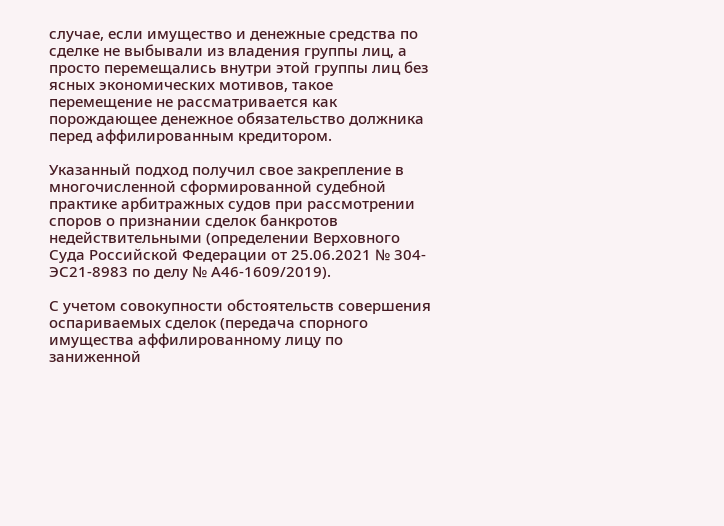случае, если имущество и денежные средства по сделке не выбывали из владения группы лиц, а просто перемещались внутри этой группы лиц без ясных экономических мотивов, такое перемещение не рассматривается как порождающее денежное обязательство должника перед аффилированным кредитором.

Указанный подход получил свое закрепление в многочисленной сформированной судебной практике арбитражных судов при рассмотрении споров о признании сделок банкротов недействительными (определении Верховного Суда Российской Федерации от 25.06.2021 № 304-ЭС21-8983 по делу № А46-1609/2019).

С учетом совокупности обстоятельств совершения оспариваемых сделок (передача спорного имущества аффилированному лицу по заниженной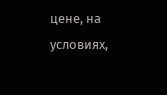цене, на условиях,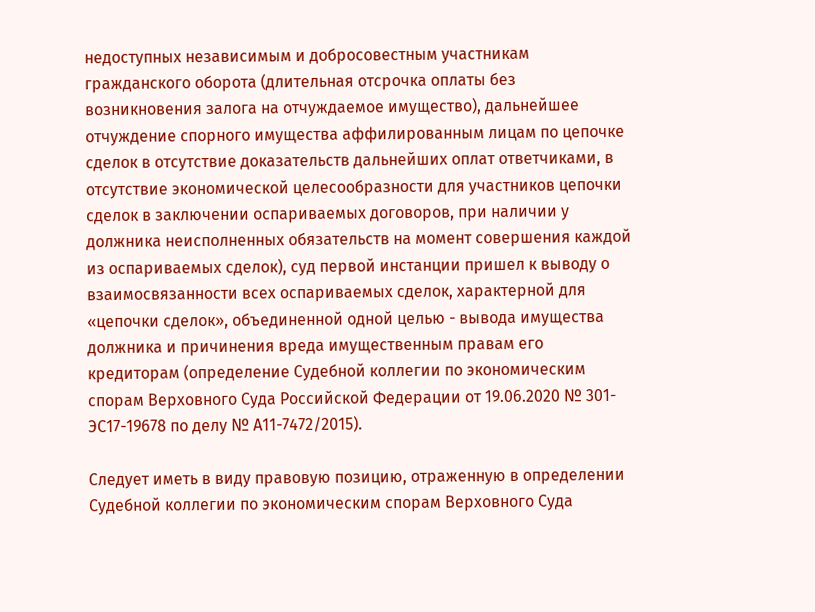недоступных независимым и добросовестным участникам гражданского оборота (длительная отсрочка оплаты без возникновения залога на отчуждаемое имущество), дальнейшее отчуждение спорного имущества аффилированным лицам по цепочке сделок в отсутствие доказательств дальнейших оплат ответчиками, в отсутствие экономической целесообразности для участников цепочки сделок в заключении оспариваемых договоров, при наличии у должника неисполненных обязательств на момент совершения каждой из оспариваемых сделок), суд первой инстанции пришел к выводу о взаимосвязанности всех оспариваемых сделок, характерной для «цепочки сделок», объединенной одной целью - вывода имущества должника и причинения вреда имущественным правам его кредиторам (определение Судебной коллегии по экономическим спорам Верховного Суда Российской Федерации от 19.06.2020 № 301-ЭС17-19678 по делу № А11-7472/2015).

Следует иметь в виду правовую позицию, отраженную в определении Судебной коллегии по экономическим спорам Верховного Суда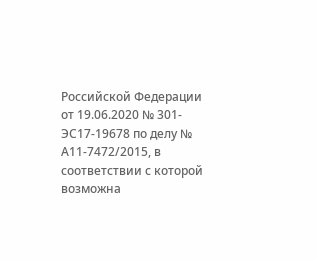Российской Федерации от 19.06.2020 № 301-ЭС17-19678 по делу № А11-7472/2015, в соответствии с которой возможна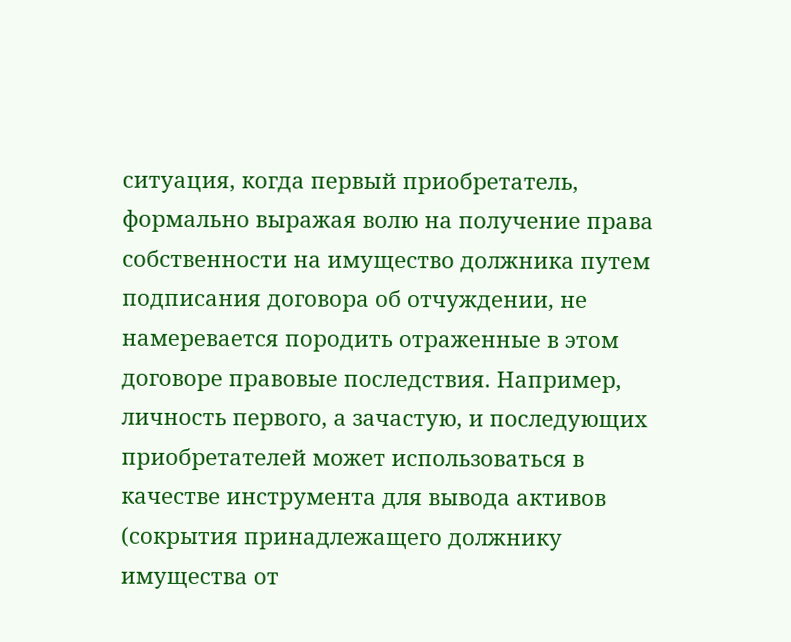ситуация, когда первый приобретатель, формально выражая волю на получение права собственности на имущество должника путем подписания договора об отчуждении, не намеревается породить отраженные в этом договоре правовые последствия. Например, личность первого, а зачастую, и последующих приобретателей может использоваться в качестве инструмента для вывода активов (сокрытия принадлежащего должнику имущества от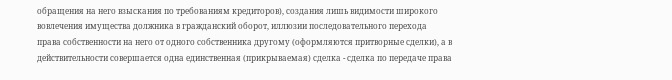обращения на него взыскания по требованиям кредиторов), создания лишь видимости широкого вовлечения имущества должника в гражданский оборот, иллюзии последовательного перехода права собственности на него от одного собственника другому (оформляются притворные сделки), а в действительности совершается одна единственная (прикрываемая) сделка - сделка по передаче права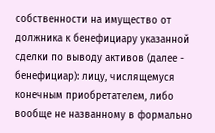собственности на имущество от должника к бенефициару указанной сделки по выводу активов (далее - бенефициар): лицу, числящемуся конечным приобретателем, либо вообще не названному в формально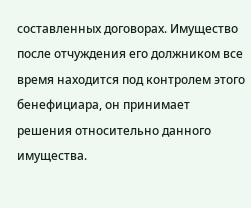составленных договорах. Имущество после отчуждения его должником все время находится под контролем этого бенефициара, он принимает решения относительно данного имущества.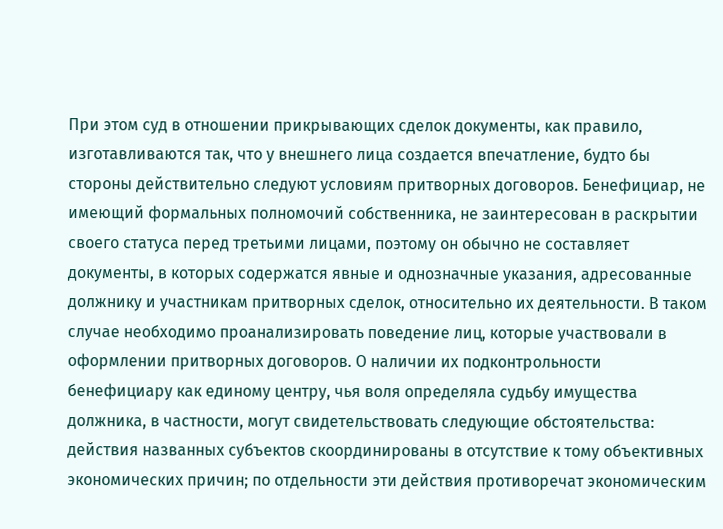При этом суд в отношении прикрывающих сделок документы, как правило, изготавливаются так, что у внешнего лица создается впечатление, будто бы стороны действительно следуют условиям притворных договоров. Бенефициар, не имеющий формальных полномочий собственника, не заинтересован в раскрытии своего статуса перед третьими лицами, поэтому он обычно не составляет документы, в которых содержатся явные и однозначные указания, адресованные должнику и участникам притворных сделок, относительно их деятельности. В таком случае необходимо проанализировать поведение лиц, которые участвовали в оформлении притворных договоров. О наличии их подконтрольности бенефициару как единому центру, чья воля определяла судьбу имущества должника, в частности, могут свидетельствовать следующие обстоятельства: действия названных субъектов скоординированы в отсутствие к тому объективных экономических причин; по отдельности эти действия противоречат экономическим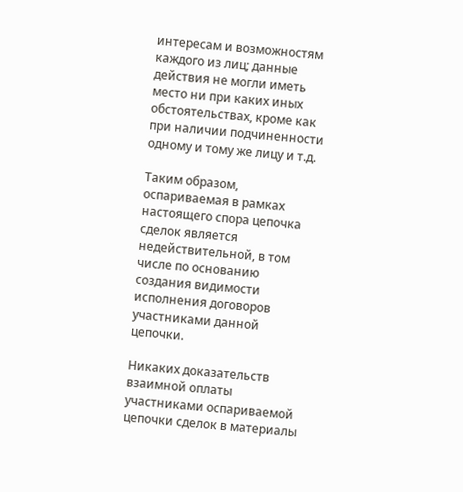интересам и возможностям каждого из лиц; данные действия не могли иметь место ни при каких иных обстоятельствах, кроме как при наличии подчиненности одному и тому же лицу и т.д.

Таким образом, оспариваемая в рамках настоящего спора цепочка сделок является недействительной, в том числе по основанию создания видимости исполнения договоров участниками данной цепочки.

Никаких доказательств взаимной оплаты участниками оспариваемой цепочки сделок в материалы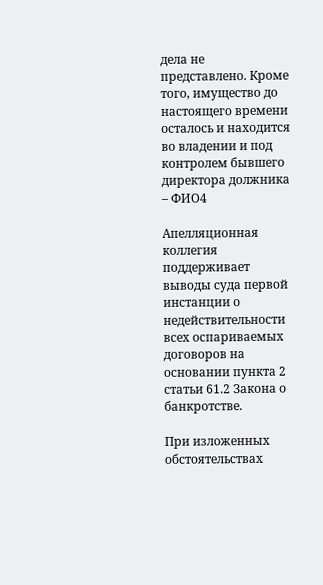дела не представлено. Кроме того, имущество до настоящего времени осталось и находится во владении и под контролем бывшего директора должника – ФИО4

Апелляционная коллегия поддерживает выводы суда первой инстанции о недействительности всех оспариваемых договоров на основании пункта 2 статьи 61.2 Закона о банкротстве.

При изложенных обстоятельствах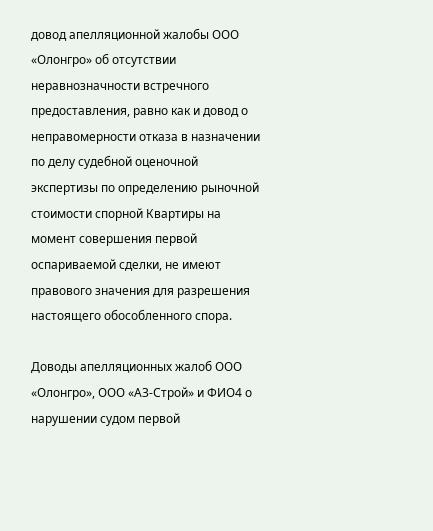довод апелляционной жалобы ООО «Олонгро» об отсутствии неравнозначности встречного предоставления, равно как и довод о неправомерности отказа в назначении по делу судебной оценочной экспертизы по определению рыночной стоимости спорной Квартиры на момент совершения первой оспариваемой сделки, не имеют правового значения для разрешения настоящего обособленного спора.

Доводы апелляционных жалоб ООО «Олонгро», ООО «АЗ-Строй» и ФИО4 о нарушении судом первой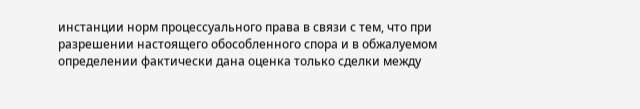инстанции норм процессуального права в связи с тем, что при разрешении настоящего обособленного спора и в обжалуемом определении фактически дана оценка только сделки между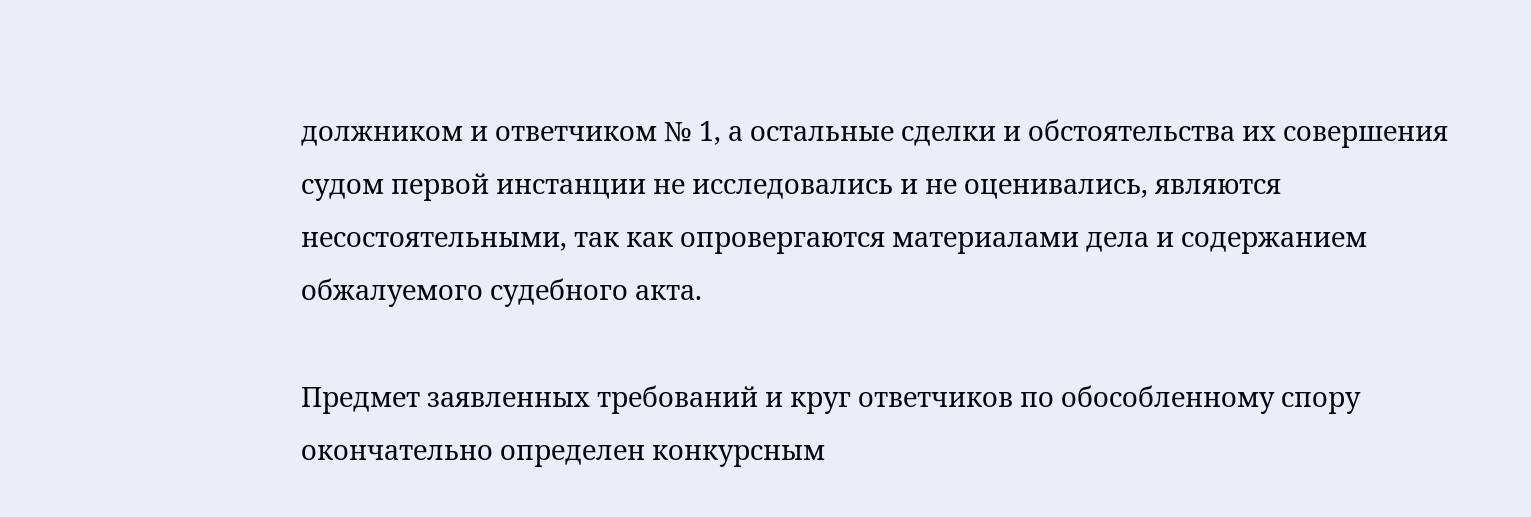должником и ответчиком № 1, а остальные сделки и обстоятельства их совершения судом первой инстанции не исследовались и не оценивались, являются несостоятельными, так как опровергаются материалами дела и содержанием обжалуемого судебного акта.

Предмет заявленных требований и круг ответчиков по обособленному спору окончательно определен конкурсным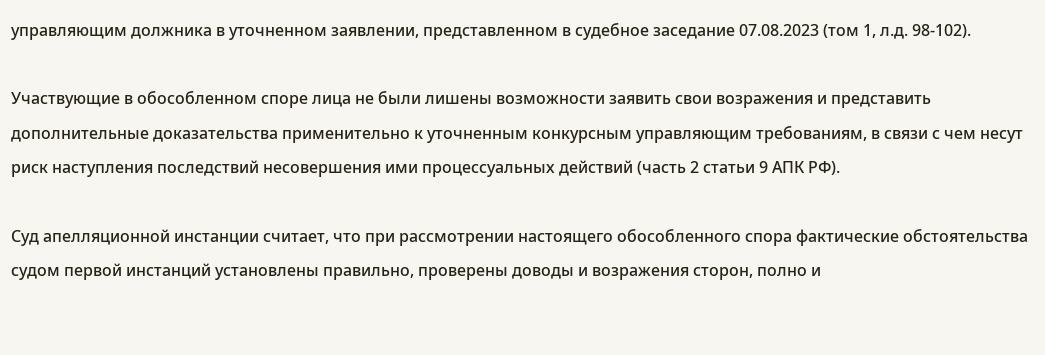управляющим должника в уточненном заявлении, представленном в судебное заседание 07.08.2023 (том 1, л.д. 98-102).

Участвующие в обособленном споре лица не были лишены возможности заявить свои возражения и представить дополнительные доказательства применительно к уточненным конкурсным управляющим требованиям, в связи с чем несут риск наступления последствий несовершения ими процессуальных действий (часть 2 статьи 9 АПК РФ).

Суд апелляционной инстанции считает, что при рассмотрении настоящего обособленного спора фактические обстоятельства судом первой инстанций установлены правильно, проверены доводы и возражения сторон, полно и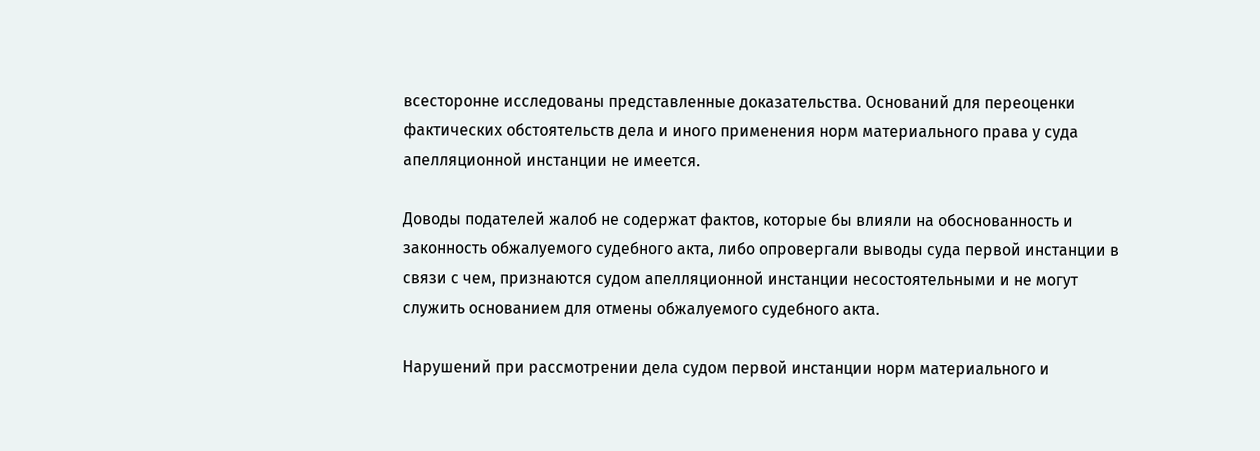всесторонне исследованы представленные доказательства. Оснований для переоценки фактических обстоятельств дела и иного применения норм материального права у суда апелляционной инстанции не имеется.

Доводы подателей жалоб не содержат фактов, которые бы влияли на обоснованность и законность обжалуемого судебного акта, либо опровергали выводы суда первой инстанции в связи с чем, признаются судом апелляционной инстанции несостоятельными и не могут служить основанием для отмены обжалуемого судебного акта.

Нарушений при рассмотрении дела судом первой инстанции норм материального и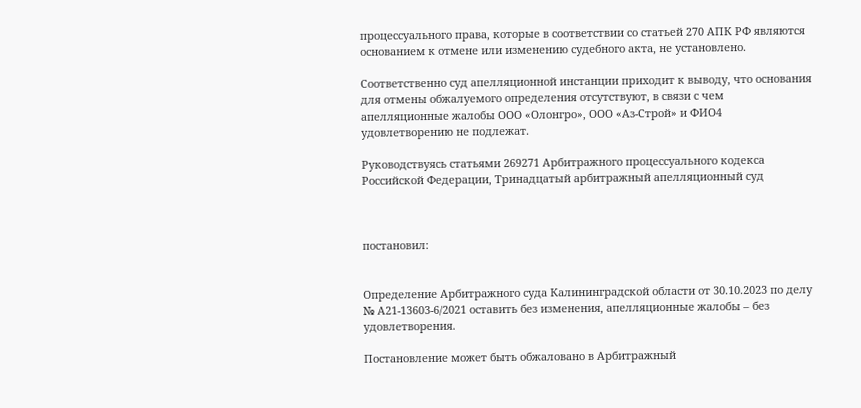процессуального права, которые в соответствии со статьей 270 АПК РФ являются основанием к отмене или изменению судебного акта, не установлено.

Соответственно суд апелляционной инстанции приходит к выводу, что основания для отмены обжалуемого определения отсутствуют, в связи с чем апелляционные жалобы ООО «Олонгро», ООО «Аз-Строй» и ФИО4 удовлетворению не подлежат.

Руководствуясь статьями 269271 Арбитражного процессуального кодекса Российской Федерации, Тринадцатый арбитражный апелляционный суд



постановил:


Определение Арбитражного суда Калининградской области от 30.10.2023 по делу № А21-13603-6/2021 оставить без изменения, апелляционные жалобы – без удовлетворения.

Постановление может быть обжаловано в Арбитражный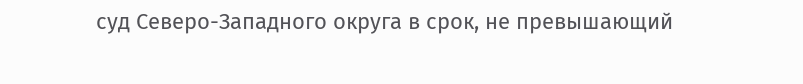суд Северо-Западного округа в срок, не превышающий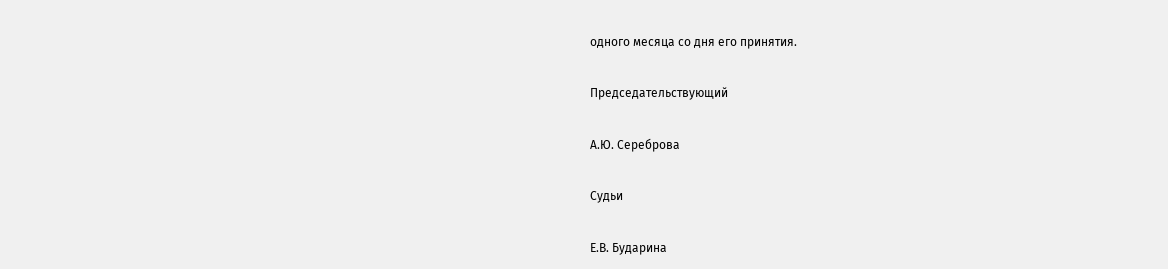одного месяца со дня его принятия.


Председательствующий


А.Ю. Сереброва


Судьи


Е.В. Бударина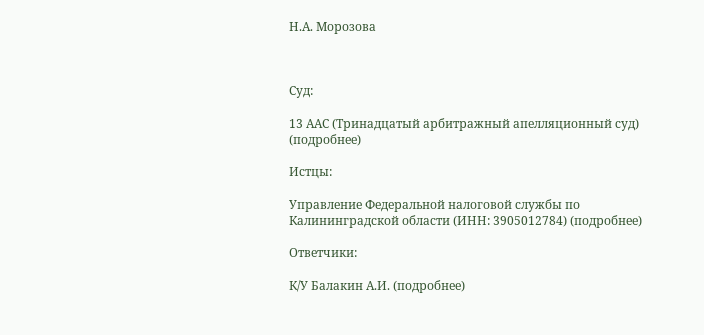Н.А. Морозова



Суд:

13 ААС (Тринадцатый арбитражный апелляционный суд) (подробнее)

Истцы:

Управление Федеральной налоговой службы по Калининградской области (ИНН: 3905012784) (подробнее)

Ответчики:

К/У Балакин А.И. (подробнее)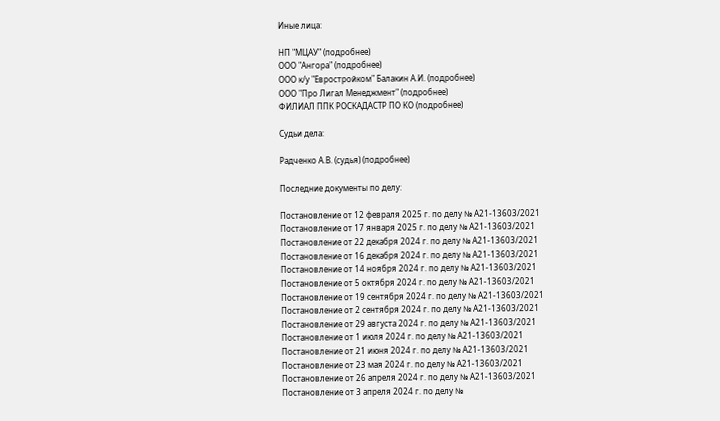Иные лица:

НП "МЦАУ" (подробнее)
ООО "Ангора" (подробнее)
ООО к/у "Евростройком" Балакин А.И. (подробнее)
ООО "Про Лигал Менеджмент" (подробнее)
ФИЛИАЛ ППК РОСКАДАСТР ПО КО (подробнее)

Судьи дела:

Радченко А.В. (судья) (подробнее)

Последние документы по делу:

Постановление от 12 февраля 2025 г. по делу № А21-13603/2021
Постановление от 17 января 2025 г. по делу № А21-13603/2021
Постановление от 22 декабря 2024 г. по делу № А21-13603/2021
Постановление от 16 декабря 2024 г. по делу № А21-13603/2021
Постановление от 14 ноября 2024 г. по делу № А21-13603/2021
Постановление от 5 октября 2024 г. по делу № А21-13603/2021
Постановление от 19 сентября 2024 г. по делу № А21-13603/2021
Постановление от 2 сентября 2024 г. по делу № А21-13603/2021
Постановление от 29 августа 2024 г. по делу № А21-13603/2021
Постановление от 1 июля 2024 г. по делу № А21-13603/2021
Постановление от 21 июня 2024 г. по делу № А21-13603/2021
Постановление от 23 мая 2024 г. по делу № А21-13603/2021
Постановление от 26 апреля 2024 г. по делу № А21-13603/2021
Постановление от 3 апреля 2024 г. по делу №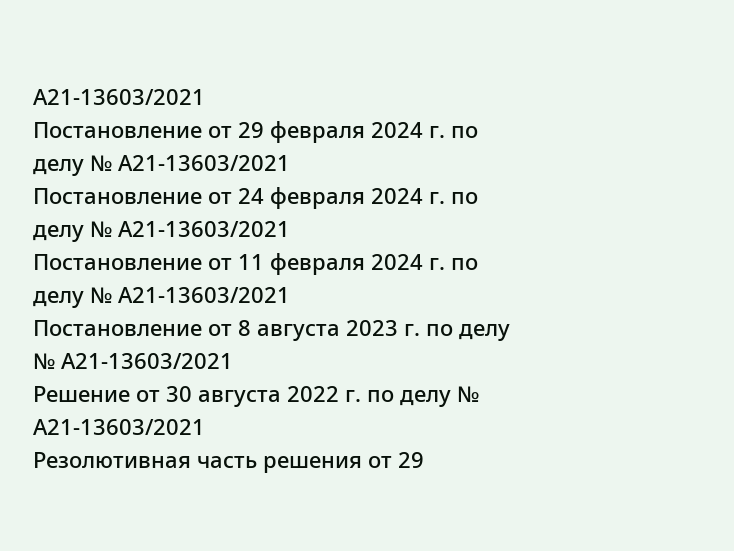А21-13603/2021
Постановление от 29 февраля 2024 г. по делу № А21-13603/2021
Постановление от 24 февраля 2024 г. по делу № А21-13603/2021
Постановление от 11 февраля 2024 г. по делу № А21-13603/2021
Постановление от 8 августа 2023 г. по делу № А21-13603/2021
Решение от 30 августа 2022 г. по делу № А21-13603/2021
Резолютивная часть решения от 29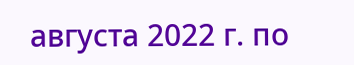августа 2022 г. по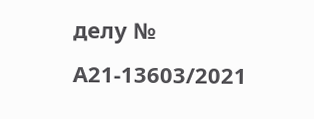делу № А21-13603/2021